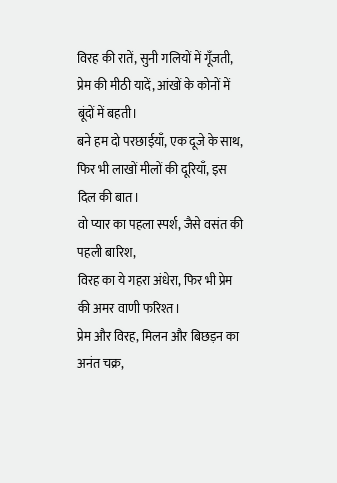विरह की रातें, सुनी गलियों में गूँजती,
प्रेम की मीठी यादें, आंखों के कोनों में बूंदों में बहती।
बने हम दो परछाईयाँ, एक दूजे के साथ,
फिर भी लाखों मीलों की दूरियाँ, इस दिल की बात।
वो प्यार का पहला स्पर्श, जैसे वसंत की पहली बारिश,
विरह का ये गहरा अंधेरा, फिर भी प्रेम की अमर वाणी फरिश्त।
प्रेम और विरह, मिलन और बिछड़न का अनंत चक्र,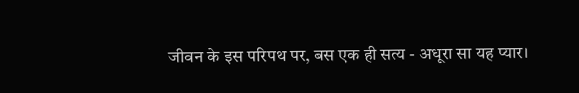जीवन के इस परिपथ पर, बस एक ही सत्य - अधूरा सा यह प्यार।